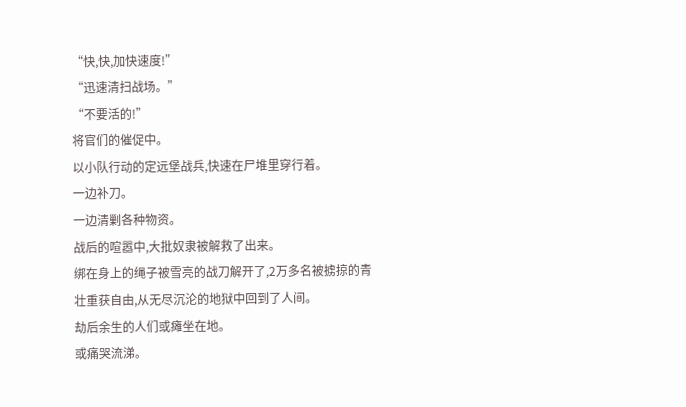“快,快,加快速度!”
“迅速清扫战场。”
“不要活的!”
将官们的催促中。
以小队行动的定远堡战兵,快速在尸堆里穿行着。
一边补刀。
一边清剿各种物资。
战后的喧嚣中,大批奴隶被解救了出来。
绑在身上的绳子被雪亮的战刀解开了,2万多名被掳掠的青壮重获自由,从无尽沉沦的地狱中回到了人间。
劫后余生的人们或瘫坐在地。
或痛哭流涕。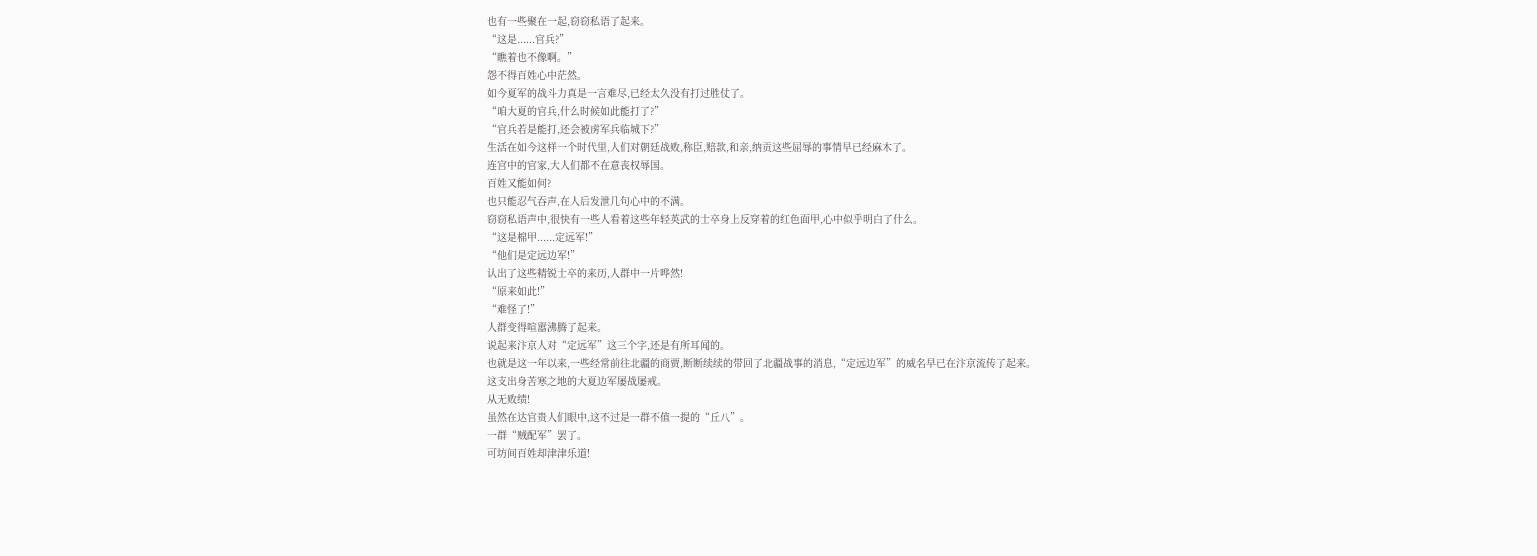也有一些聚在一起,窃窃私语了起来。
“这是......官兵?”
“瞧着也不像啊。”
怨不得百姓心中茫然。
如今夏军的战斗力真是一言难尽,已经太久没有打过胜仗了。
“咱大夏的官兵,什么时候如此能打了?”
“官兵若是能打,还会被虏军兵临城下?”
生活在如今这样一个时代里,人们对朝廷战败,称臣,赔款,和亲,纳贡这些屈辱的事情早已经麻木了。
连宫中的官家,大人们都不在意丧权辱国。
百姓又能如何?
也只能忍气吞声,在人后发泄几句心中的不满。
窃窃私语声中,很快有一些人看着这些年轻英武的士卒身上反穿着的红色面甲,心中似乎明白了什么。
“这是棉甲......定远军!”
“他们是定远边军!”
认出了这些精锐士卒的来历,人群中一片哗然!
“原来如此!”
“难怪了!”
人群变得喧嚣沸腾了起来。
说起来汴京人对“定远军”这三个字,还是有所耳闻的。
也就是这一年以来,一些经常前往北疆的商贾,断断续续的带回了北疆战事的消息,“定远边军”的威名早已在汴京流传了起来。
这支出身苦寒之地的大夏边军屡战屡戒。
从无败绩!
虽然在达官贵人们眼中,这不过是一群不值一提的“丘八”。
一群“贼配军”罢了。
可坊间百姓却津津乐道!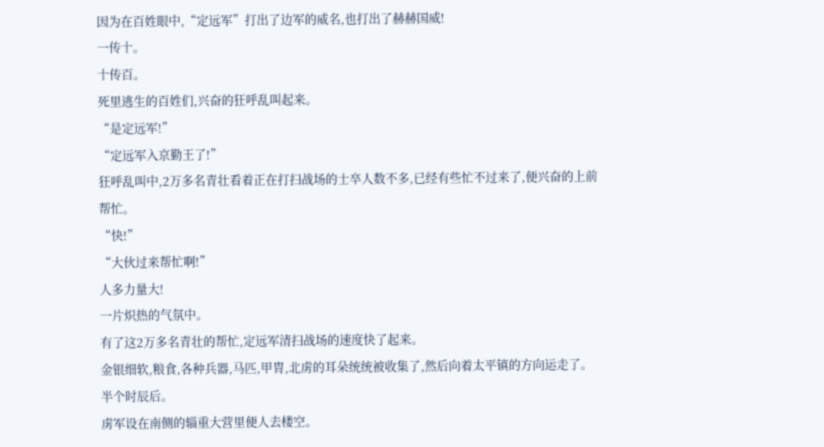因为在百姓眼中,“定远军”打出了边军的威名,也打出了赫赫国威!
一传十。
十传百。
死里逃生的百姓们,兴奋的狂呼乱叫起来。
“是定远军!”
“定远军入京勤王了!”
狂呼乱叫中,2万多名青壮看着正在打扫战场的士卒人数不多,已经有些忙不过来了,便兴奋的上前帮忙。
“快!”
“大伙过来帮忙啊!”
人多力量大!
一片炽热的气氛中。
有了这2万多名青壮的帮忙,定远军清扫战场的速度快了起来。
金银细软,粮食,各种兵器,马匹,甲胄,北虏的耳朵统统被收集了,然后向着太平镇的方向运走了。
半个时辰后。
虏军设在南侧的辎重大营里便人去楼空。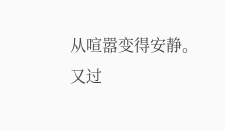从喧嚣变得安静。
又过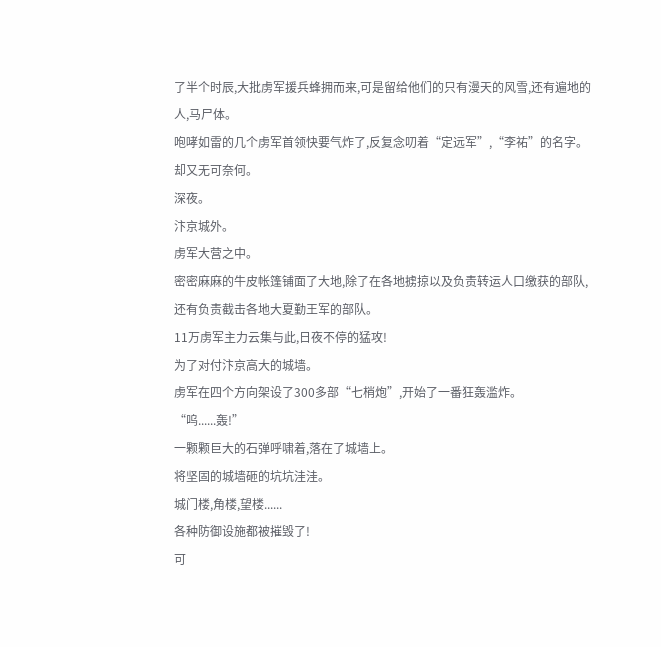了半个时辰,大批虏军援兵蜂拥而来,可是留给他们的只有漫天的风雪,还有遍地的人,马尸体。
咆哮如雷的几个虏军首领快要气炸了,反复念叨着“定远军”,“李祐”的名字。
却又无可奈何。
深夜。
汴京城外。
虏军大营之中。
密密麻麻的牛皮帐篷铺面了大地,除了在各地掳掠以及负责转运人口缴获的部队,还有负责截击各地大夏勤王军的部队。
11万虏军主力云集与此,日夜不停的猛攻!
为了对付汴京高大的城墙。
虏军在四个方向架设了300多部“七梢炮”,开始了一番狂轰滥炸。
“呜......轰!”
一颗颗巨大的石弹呼啸着,落在了城墙上。
将坚固的城墙砸的坑坑洼洼。
城门楼,角楼,望楼......
各种防御设施都被摧毁了!
可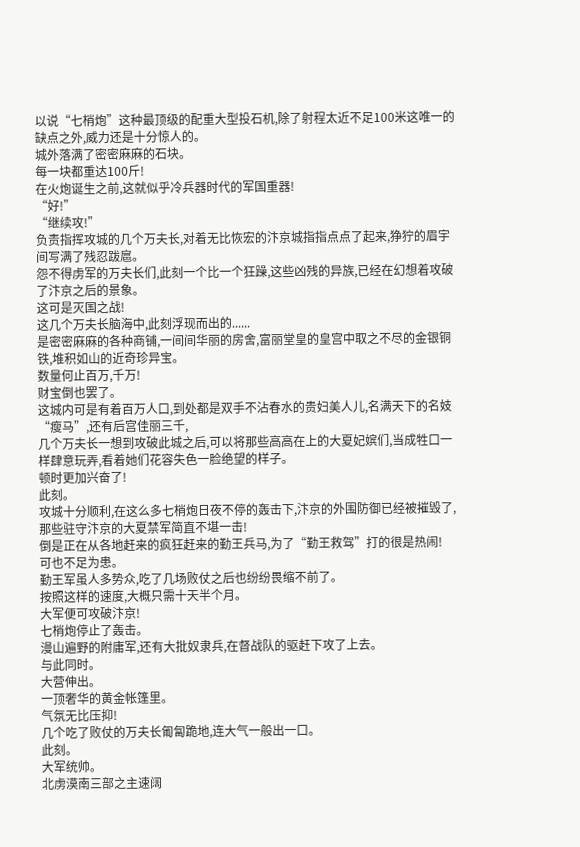以说“七梢炮”这种最顶级的配重大型投石机,除了射程太近不足100米这唯一的缺点之外,威力还是十分惊人的。
城外落满了密密麻麻的石块。
每一块都重达100斤!
在火炮诞生之前,这就似乎冷兵器时代的军国重器!
“好!”
“继续攻!”
负责指挥攻城的几个万夫长,对着无比恢宏的汴京城指指点点了起来,狰狞的眉宇间写满了残忍跋扈。
怨不得虏军的万夫长们,此刻一个比一个狂躁,这些凶残的异族,已经在幻想着攻破了汴京之后的景象。
这可是灭国之战!
这几个万夫长脑海中,此刻浮现而出的......
是密密麻麻的各种商铺,一间间华丽的房舍,富丽堂皇的皇宫中取之不尽的金银铜铁,堆积如山的近奇珍异宝。
数量何止百万,千万!
财宝倒也罢了。
这城内可是有着百万人口,到处都是双手不沾春水的贵妇美人儿,名满天下的名妓“瘦马”,还有后宫佳丽三千,
几个万夫长一想到攻破此城之后,可以将那些高高在上的大夏妃嫔们,当成牲口一样肆意玩弄,看着她们花容失色一脸绝望的样子。
顿时更加兴奋了!
此刻。
攻城十分顺利,在这么多七梢炮日夜不停的轰击下,汴京的外围防御已经被摧毁了,那些驻守汴京的大夏禁军简直不堪一击!
倒是正在从各地赶来的疯狂赶来的勤王兵马,为了“勤王救驾”打的很是热闹!
可也不足为患。
勤王军虽人多势众,吃了几场败仗之后也纷纷畏缩不前了。
按照这样的速度,大概只需十天半个月。
大军便可攻破汴京!
七梢炮停止了轰击。
漫山遍野的附庸军,还有大批奴隶兵,在督战队的驱赶下攻了上去。
与此同时。
大营伸出。
一顶奢华的黄金帐篷里。
气氛无比压抑!
几个吃了败仗的万夫长匍匐跪地,连大气一般出一口。
此刻。
大军统帅。
北虏漠南三部之主速阔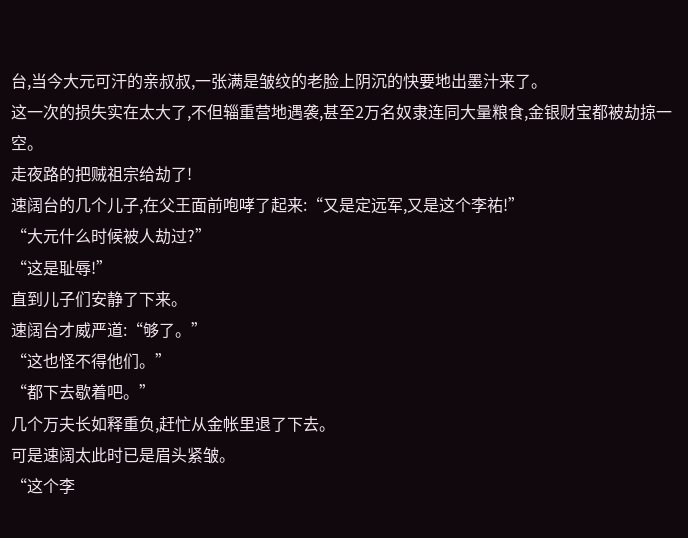台,当今大元可汗的亲叔叔,一张满是皱纹的老脸上阴沉的快要地出墨汁来了。
这一次的损失实在太大了,不但辎重营地遇袭,甚至2万名奴隶连同大量粮食,金银财宝都被劫掠一空。
走夜路的把贼祖宗给劫了!
速阔台的几个儿子,在父王面前咆哮了起来:“又是定远军,又是这个李祐!”
“大元什么时候被人劫过?”
“这是耻辱!”
直到儿子们安静了下来。
速阔台才威严道:“够了。”
“这也怪不得他们。”
“都下去歇着吧。”
几个万夫长如释重负,赶忙从金帐里退了下去。
可是速阔太此时已是眉头紧皱。
“这个李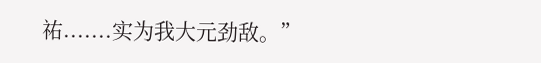祐.......实为我大元劲敌。”